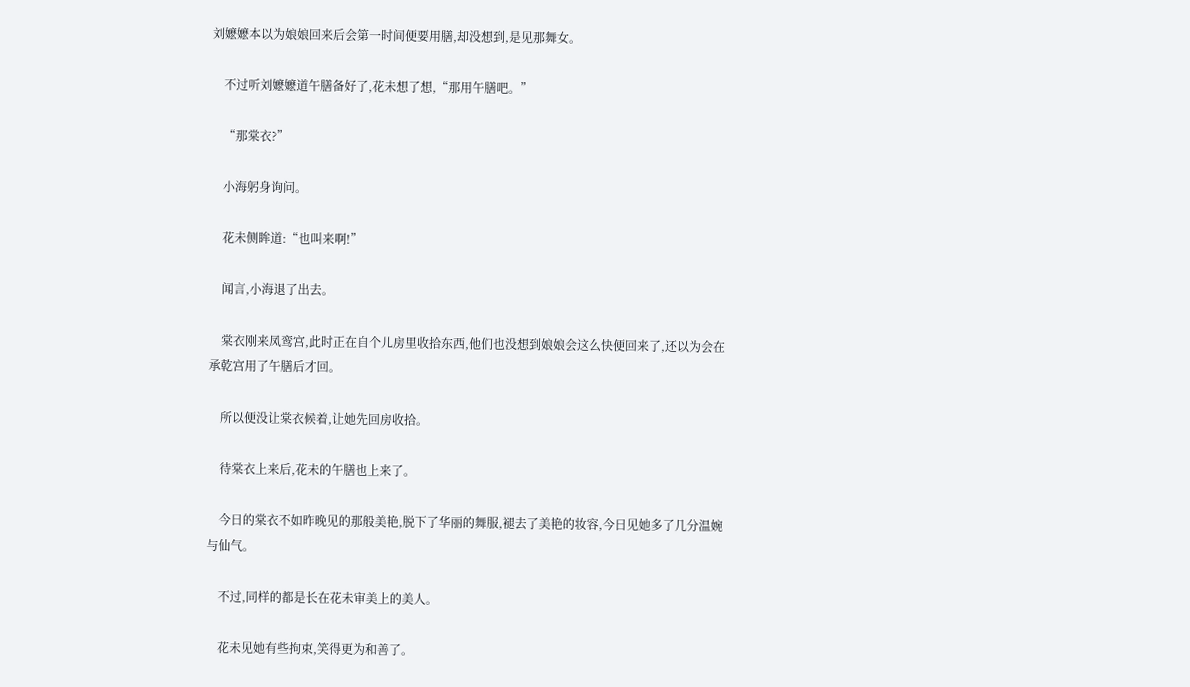刘嬷嬷本以为娘娘回来后会第一时间便要用膳,却没想到,是见那舞女。

    不过听刘嬷嬷道午膳备好了,花未想了想,“那用午膳吧。”

    “那棠衣?”

    小海躬身询问。

    花未侧眸道:“也叫来啊!”

    闻言,小海退了出去。

    棠衣刚来凤鸾宫,此时正在自个儿房里收拾东西,他们也没想到娘娘会这么快便回来了,还以为会在承乾宫用了午膳后才回。

    所以便没让棠衣候着,让她先回房收拾。

    待棠衣上来后,花未的午膳也上来了。

    今日的棠衣不如昨晚见的那般美艳,脱下了华丽的舞服,褪去了美艳的妆容,今日见她多了几分温婉与仙气。

    不过,同样的都是长在花未审美上的美人。

    花未见她有些拘束,笑得更为和善了。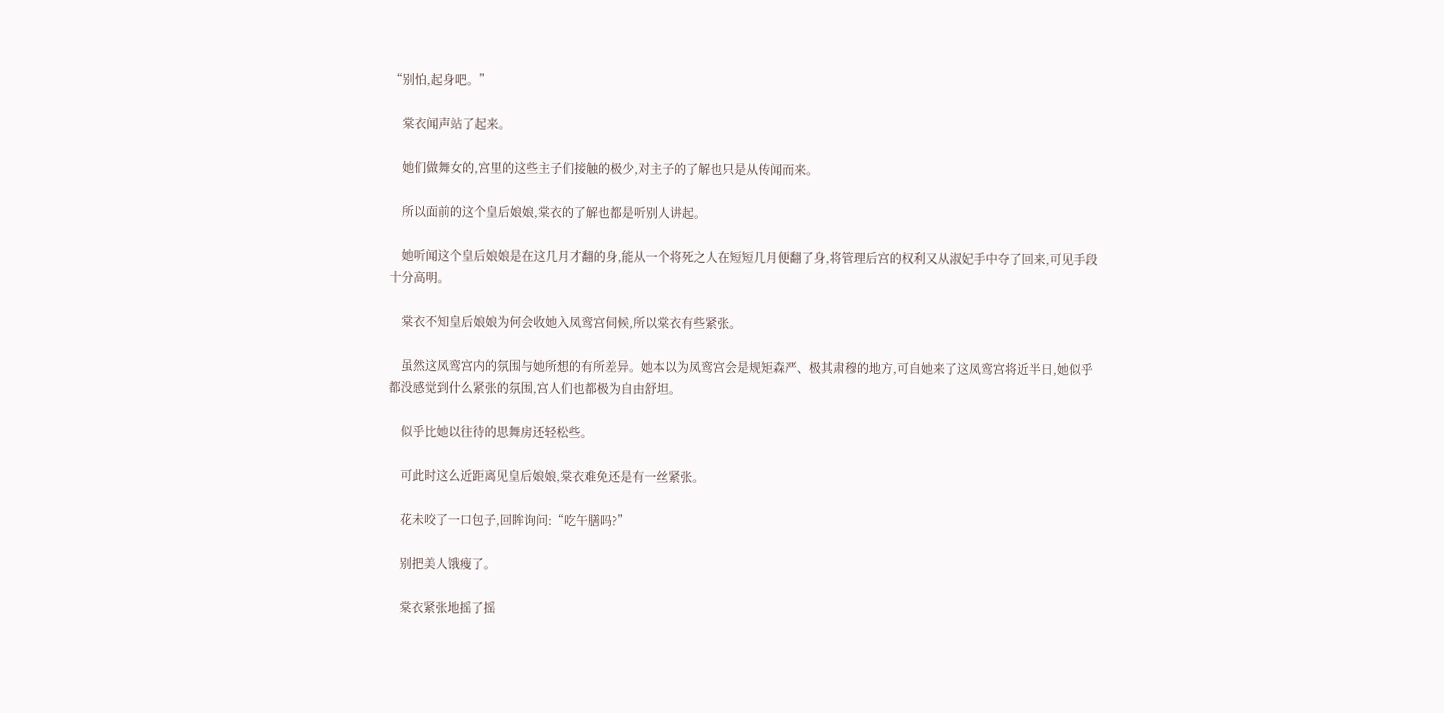“别怕,起身吧。”

    棠衣闻声站了起来。

    她们做舞女的,宫里的这些主子们接触的极少,对主子的了解也只是从传闻而来。

    所以面前的这个皇后娘娘,棠衣的了解也都是听别人讲起。

    她听闻这个皇后娘娘是在这几月才翻的身,能从一个将死之人在短短几月便翻了身,将管理后宫的权利又从淑妃手中夺了回来,可见手段十分高明。

    棠衣不知皇后娘娘为何会收她入凤鸾宫伺候,所以棠衣有些紧张。

    虽然这凤鸾宫内的氛围与她所想的有所差异。她本以为凤鸾宫会是规矩森严、极其肃穆的地方,可自她来了这凤鸾宫将近半日,她似乎都没感觉到什么紧张的氛围,宫人们也都极为自由舒坦。

    似乎比她以往待的思舞房还轻松些。

    可此时这么近距离见皇后娘娘,棠衣难免还是有一丝紧张。

    花未咬了一口包子,回眸询问:“吃午膳吗?”

    别把美人饿瘦了。

    棠衣紧张地摇了摇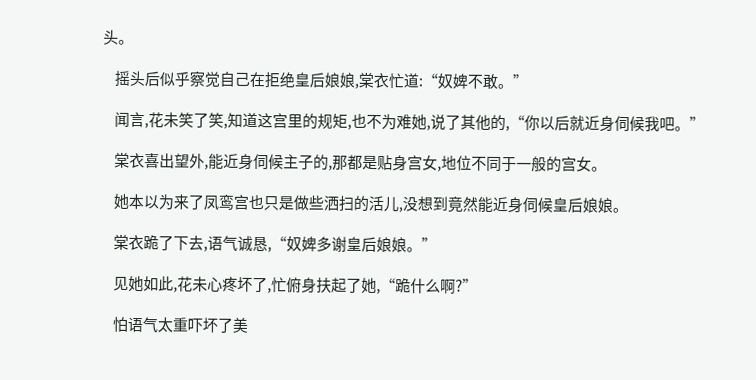头。

    摇头后似乎察觉自己在拒绝皇后娘娘,棠衣忙道:“奴婢不敢。”

    闻言,花未笑了笑,知道这宫里的规矩,也不为难她,说了其他的,“你以后就近身伺候我吧。”

    棠衣喜出望外,能近身伺候主子的,那都是贴身宫女,地位不同于一般的宫女。

    她本以为来了凤鸾宫也只是做些洒扫的活儿,没想到竟然能近身伺候皇后娘娘。

    棠衣跪了下去,语气诚恳,“奴婢多谢皇后娘娘。”

    见她如此,花未心疼坏了,忙俯身扶起了她,“跪什么啊?”

    怕语气太重吓坏了美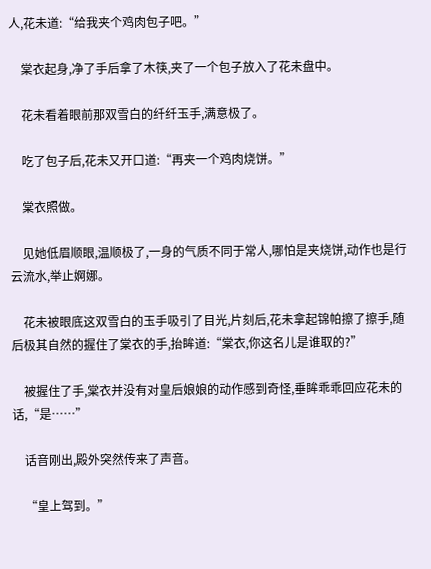人,花未道:“给我夹个鸡肉包子吧。”

    棠衣起身,净了手后拿了木筷,夹了一个包子放入了花未盘中。

    花未看着眼前那双雪白的纤纤玉手,满意极了。

    吃了包子后,花未又开口道:“再夹一个鸡肉烧饼。”

    棠衣照做。

    见她低眉顺眼,温顺极了,一身的气质不同于常人,哪怕是夹烧饼,动作也是行云流水,举止婀娜。

    花未被眼底这双雪白的玉手吸引了目光,片刻后,花未拿起锦帕擦了擦手,随后极其自然的握住了棠衣的手,抬眸道:“棠衣,你这名儿是谁取的?”

    被握住了手,棠衣并没有对皇后娘娘的动作感到奇怪,垂眸乖乖回应花未的话,“是……”

    话音刚出,殿外突然传来了声音。

    “皇上驾到。”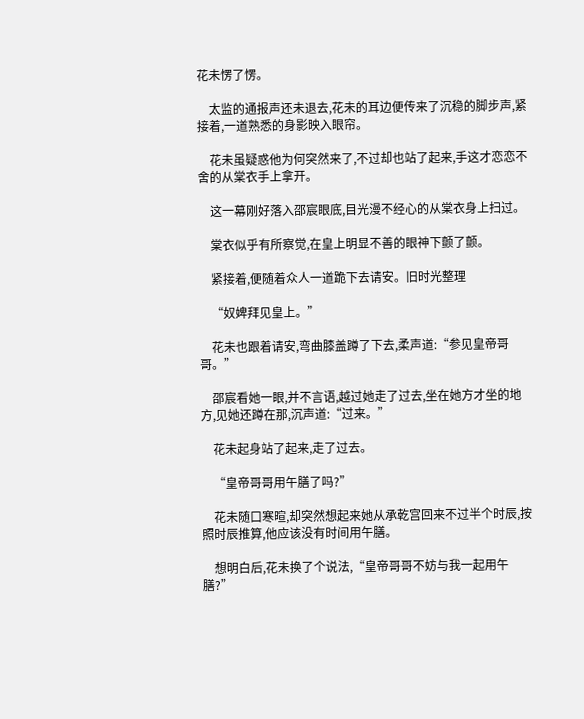花未愣了愣。

    太监的通报声还未退去,花未的耳边便传来了沉稳的脚步声,紧接着,一道熟悉的身影映入眼帘。

    花未虽疑惑他为何突然来了,不过却也站了起来,手这才恋恋不舍的从棠衣手上拿开。

    这一幕刚好落入邵宸眼底,目光漫不经心的从棠衣身上扫过。

    棠衣似乎有所察觉,在皇上明显不善的眼神下颤了颤。

    紧接着,便随着众人一道跪下去请安。旧时光整理

    “奴婢拜见皇上。”

    花未也跟着请安,弯曲膝盖蹲了下去,柔声道:“参见皇帝哥哥。”

    邵宸看她一眼,并不言语,越过她走了过去,坐在她方才坐的地方,见她还蹲在那,沉声道:“过来。”

    花未起身站了起来,走了过去。

    “皇帝哥哥用午膳了吗?”

    花未随口寒暄,却突然想起来她从承乾宫回来不过半个时辰,按照时辰推算,他应该没有时间用午膳。

    想明白后,花未换了个说法,“皇帝哥哥不妨与我一起用午膳?”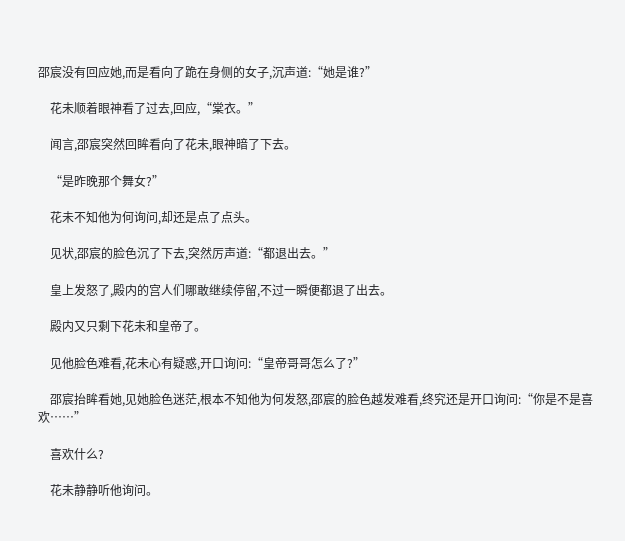邵宸没有回应她,而是看向了跪在身侧的女子,沉声道:“她是谁?”

    花未顺着眼神看了过去,回应,“棠衣。”

    闻言,邵宸突然回眸看向了花未,眼神暗了下去。

    “是昨晚那个舞女?”

    花未不知他为何询问,却还是点了点头。

    见状,邵宸的脸色沉了下去,突然厉声道:“都退出去。”

    皇上发怒了,殿内的宫人们哪敢继续停留,不过一瞬便都退了出去。

    殿内又只剩下花未和皇帝了。

    见他脸色难看,花未心有疑惑,开口询问:“皇帝哥哥怎么了?”

    邵宸抬眸看她,见她脸色迷茫,根本不知他为何发怒,邵宸的脸色越发难看,终究还是开口询问:“你是不是喜欢……”

    喜欢什么?

    花未静静听他询问。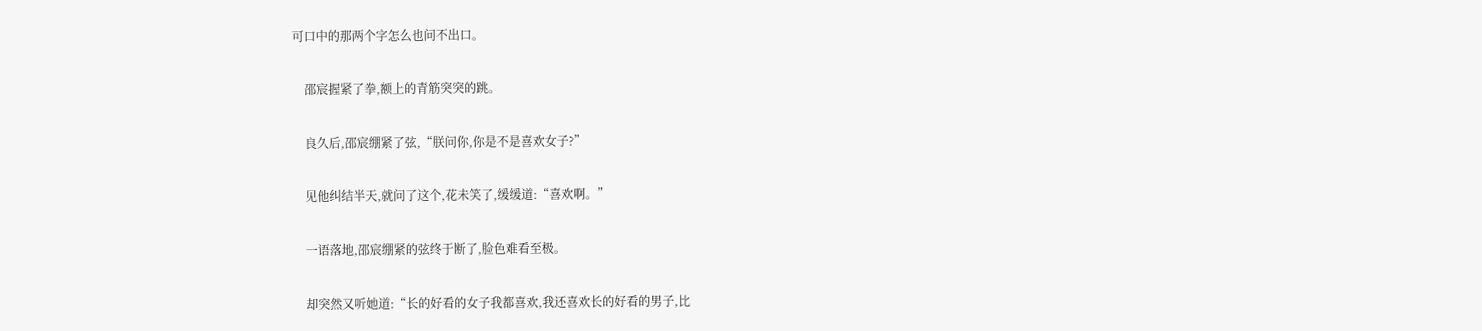可口中的那两个字怎么也问不出口。

    邵宸握紧了拳,额上的青筋突突的跳。

    良久后,邵宸绷紧了弦,“朕问你,你是不是喜欢女子?”

    见他纠结半天,就问了这个,花未笑了,缓缓道:“喜欢啊。”

    一语落地,邵宸绷紧的弦终于断了,脸色难看至极。

    却突然又听她道:“长的好看的女子我都喜欢,我还喜欢长的好看的男子,比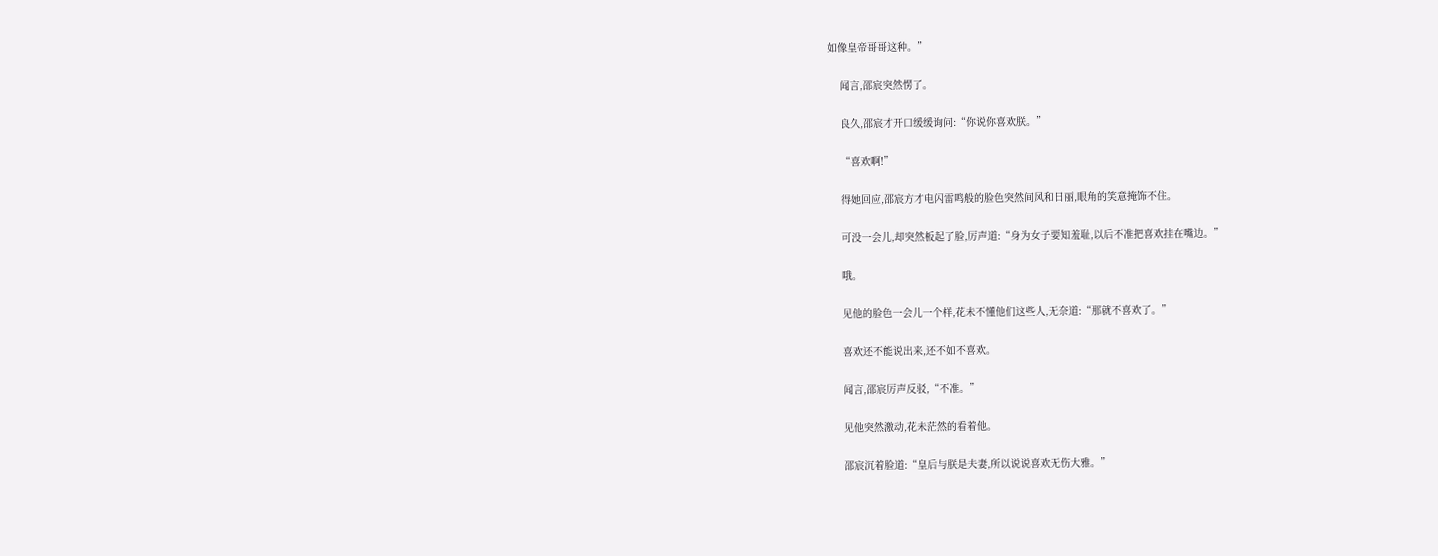如像皇帝哥哥这种。”

    闻言,邵宸突然愣了。

    良久,邵宸才开口缓缓询问:“你说你喜欢朕。”

    “喜欢啊!”

    得她回应,邵宸方才电闪雷鸣般的脸色突然间风和日丽,眼角的笑意掩饰不住。

    可没一会儿,却突然板起了脸,厉声道:“身为女子要知羞耻,以后不准把喜欢挂在嘴边。”

    哦。

    见他的脸色一会儿一个样,花未不懂他们这些人,无奈道:“那就不喜欢了。”

    喜欢还不能说出来,还不如不喜欢。

    闻言,邵宸厉声反驳,“不准。”

    见他突然激动,花未茫然的看着他。

    邵宸沉着脸道:“皇后与朕是夫妻,所以说说喜欢无伤大雅。”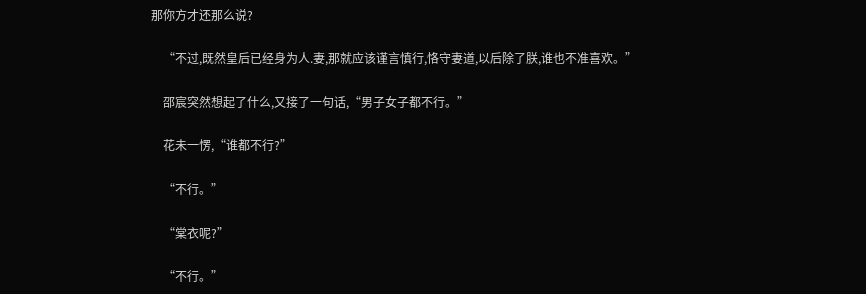那你方才还那么说?

    “不过,既然皇后已经身为人.妻,那就应该谨言慎行,恪守妻道,以后除了朕,谁也不准喜欢。”

    邵宸突然想起了什么,又接了一句话,“男子女子都不行。”

    花未一愣,“谁都不行?”

    “不行。”

    “棠衣呢?”

    “不行。”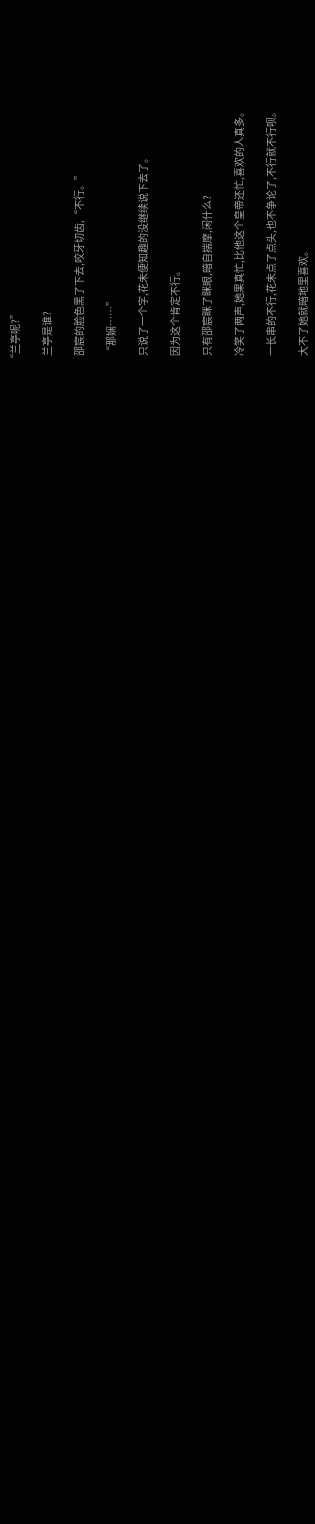“兰亭呢?”

    兰亭是谁?

    邵宸的脸色黑了下去,咬牙切齿,“不行。”

    “那娴……”

    只说了一个字,花未便知趣的没继续说下去了。

    因为这个肯定不行。

    只有邵宸眯了眯眼,暗自揣摩,闲什么?

    冷笑了两声,她果真忙,比他这个皇帝还忙,喜欢的人真多。

    一长串的不行,花未点了点头,也不争论了,不行就不行呗。

    大不了她就暗地里喜欢。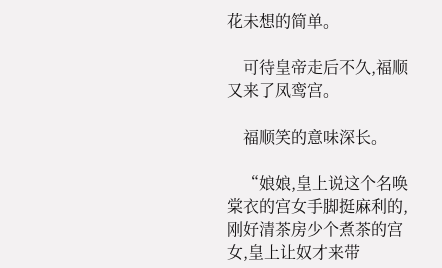花未想的简单。

    可待皇帝走后不久,福顺又来了凤鸾宫。

    福顺笑的意味深长。

    “娘娘,皇上说这个名唤棠衣的宫女手脚挺麻利的,刚好清茶房少个煮茶的宫女,皇上让奴才来带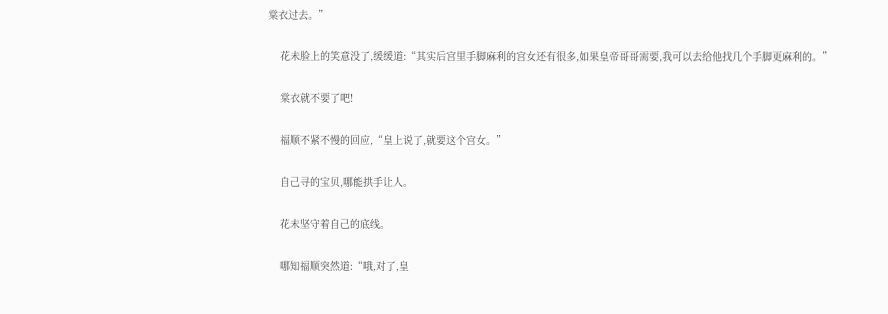棠衣过去。”

    花未脸上的笑意没了,缓缓道:“其实后宫里手脚麻利的宫女还有很多,如果皇帝哥哥需要,我可以去给他找几个手脚更麻利的。”

    棠衣就不要了吧!

    福顺不紧不慢的回应,“皇上说了,就要这个宫女。”

    自己寻的宝贝,哪能拱手让人。

    花未坚守着自己的底线。

    哪知福顺突然道:“哦,对了,皇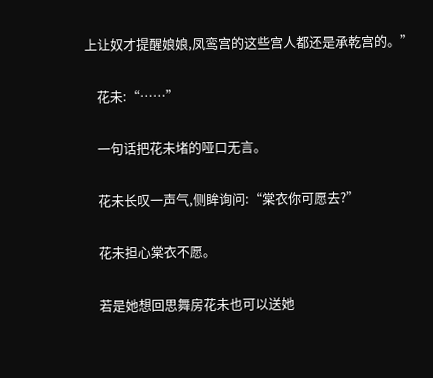上让奴才提醒娘娘,凤鸾宫的这些宫人都还是承乾宫的。”

    花未:“……”

    一句话把花未堵的哑口无言。

    花未长叹一声气,侧眸询问:“棠衣你可愿去?”

    花未担心棠衣不愿。

    若是她想回思舞房花未也可以送她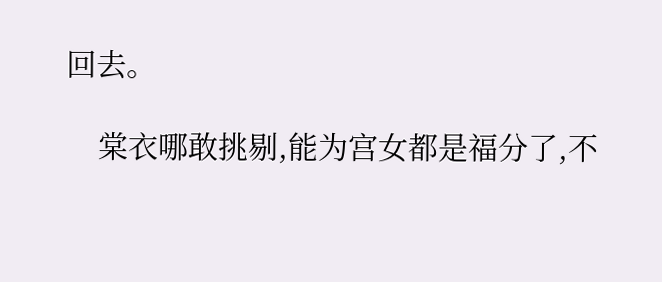回去。

    棠衣哪敢挑剔,能为宫女都是福分了,不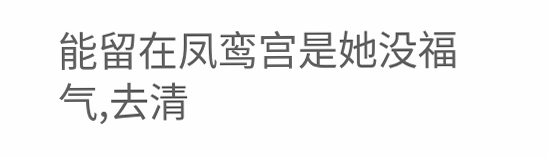能留在凤鸾宫是她没福气,去清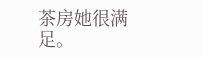茶房她很满足。